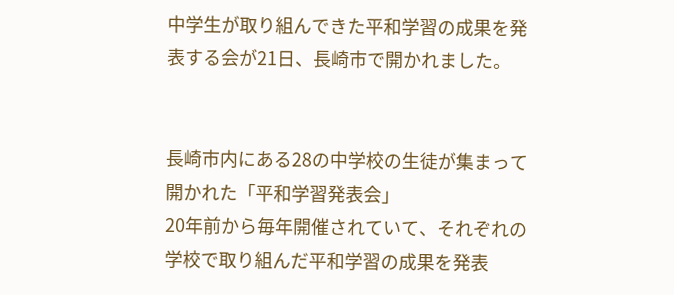中学生が取り組んできた平和学習の成果を発表する会が21日、長崎市で開かれました。


長崎市内にある28の中学校の生徒が集まって開かれた「平和学習発表会」
20年前から毎年開催されていて、それぞれの学校で取り組んだ平和学習の成果を発表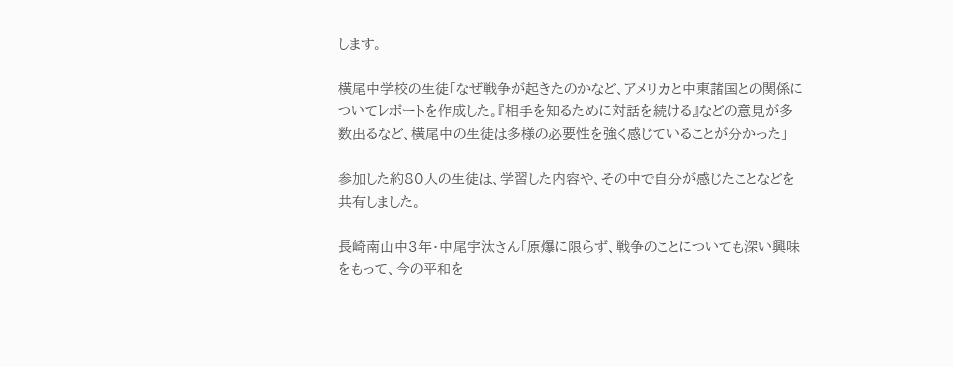します。

横尾中学校の生徒「なぜ戦争が起きたのかなど、アメリカと中東諸国との関係についてレポートを作成した。『相手を知るために対話を続ける』などの意見が多数出るなど、横尾中の生徒は多様の必要性を強く感じていることが分かった」

参加した約80人の生徒は、学習した内容や、その中で自分が感じたことなどを共有しました。

長崎南山中3年・中尾宇汰さん「原爆に限らず、戦争のことについても深い興味をもって、今の平和を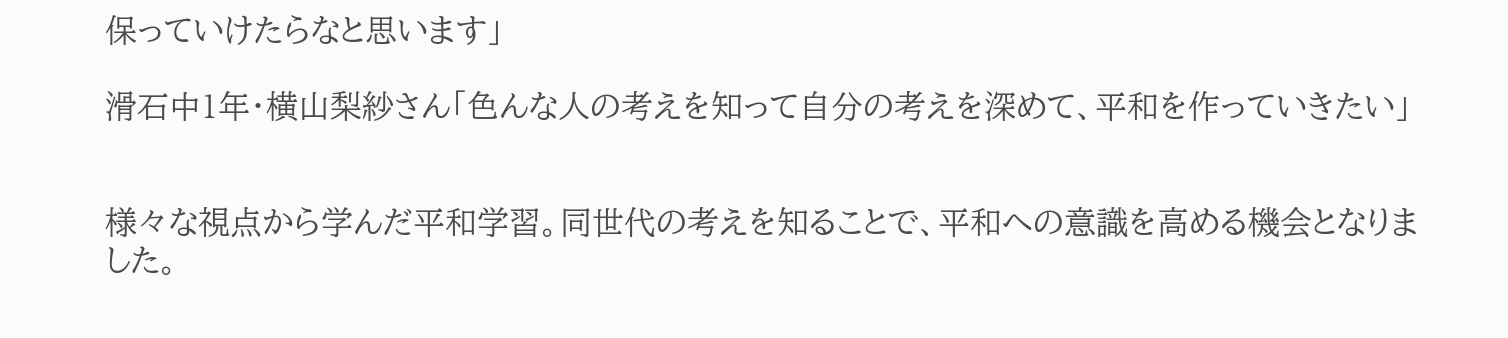保っていけたらなと思います」

滑石中1年・横山梨紗さん「色んな人の考えを知って自分の考えを深めて、平和を作っていきたい」


様々な視点から学んだ平和学習。同世代の考えを知ることで、平和への意識を高める機会となりました。